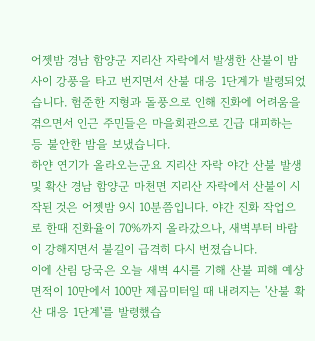어젯밤 경남 함양군 지리산 자락에서 발생한 산불이 밤사이 강풍을 타고 번지면서 산불 대응 1단계가 발령되었습니다. 험준한 지형과 돌풍으로 인해 진화에 어려움을 겪으면서 인근 주민들은 마을회관으로 긴급 대피하는 등 불안한 밤을 보냈습니다.
하얀 연기가 올라오는군요 지리산 자락 야간 산불 발생 및 확산 경남 함양군 마천면 지리산 자락에서 산불이 시작된 것은 어젯밤 9시 10분쯤입니다. 야간 진화 작업으로 한때 진화율이 70%까지 올라갔으나, 새벽부터 바람이 강해지면서 불길이 급격히 다시 번졌습니다.
이에 산림 당국은 오늘 새벽 4시를 기해 산불 피해 예상 면적이 10만에서 100만 제곱미터일 때 내려지는 '산불 확산 대응 1단계'를 발령했습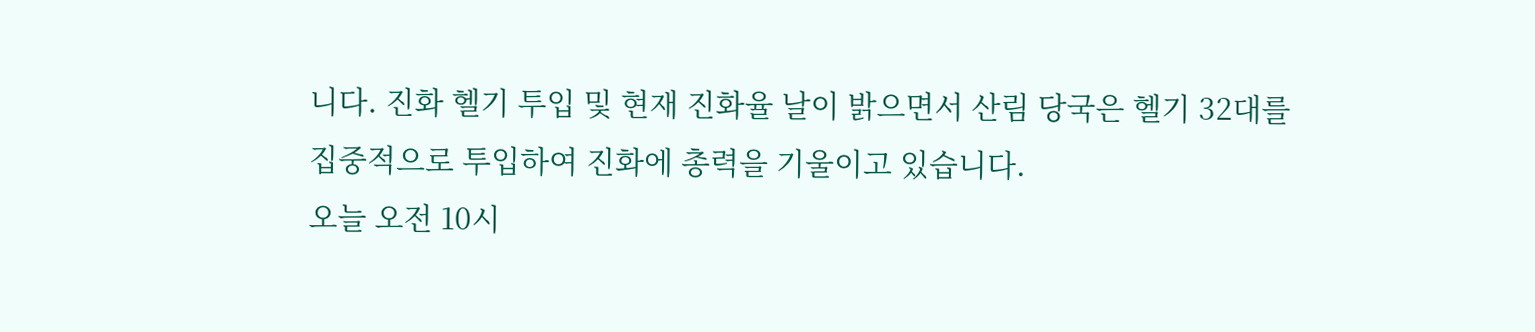니다. 진화 헬기 투입 및 현재 진화율 날이 밝으면서 산림 당국은 헬기 32대를 집중적으로 투입하여 진화에 총력을 기울이고 있습니다.
오늘 오전 10시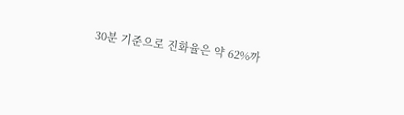30분 기준으로 진화율은 약 62%까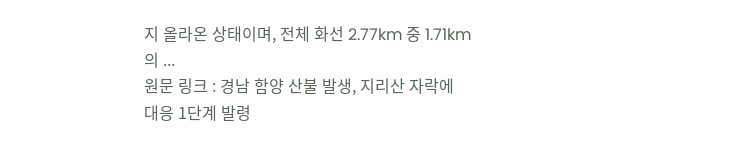지 올라온 상태이며, 전체 화선 2.77km 중 1.71km의 ...
원문 링크 : 경남 함양 산불 발생, 지리산 자락에 대응 1단계 발령